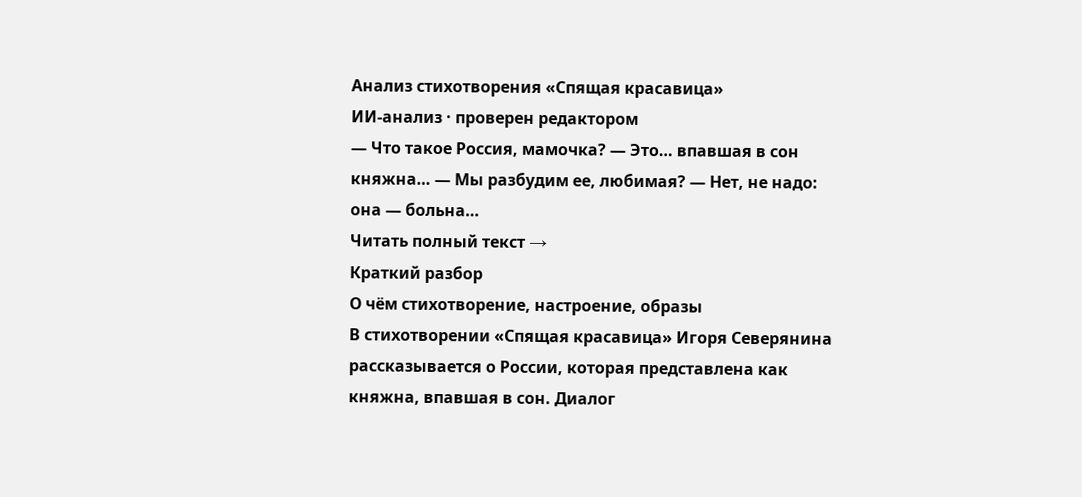Анализ стихотворения «Спящая красавица»
ИИ-анализ · проверен редактором
— Что такое Россия, мамочка? — Это… впавшая в сон княжна… — Мы разбудим ее, любимая? — Нет, не надо: она — больна…
Читать полный текст →
Краткий разбор
О чём стихотворение, настроение, образы
В стихотворении «Спящая красавица» Игоря Северянина рассказывается о России, которая представлена как княжна, впавшая в сон. Диалог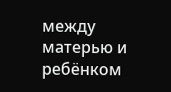между матерью и ребёнком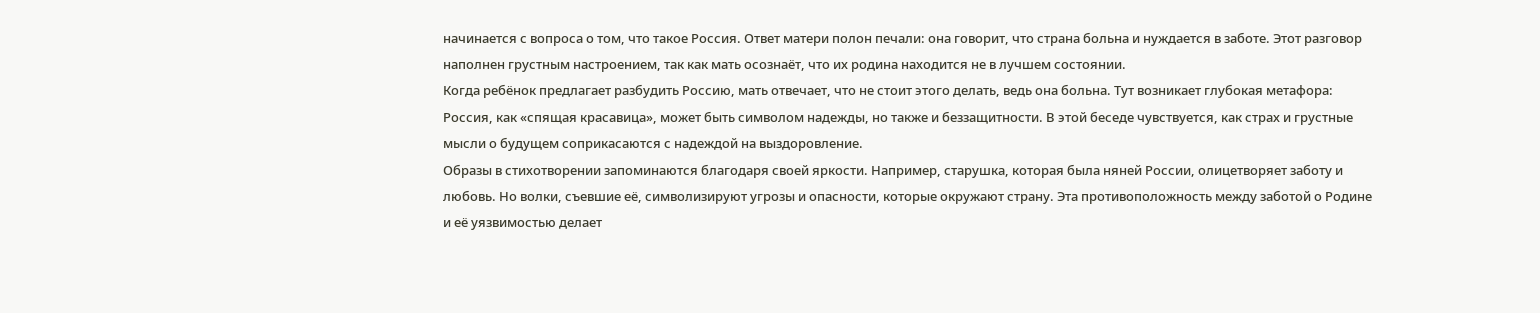начинается с вопроса о том, что такое Россия. Ответ матери полон печали: она говорит, что страна больна и нуждается в заботе. Этот разговор наполнен грустным настроением, так как мать осознаёт, что их родина находится не в лучшем состоянии.
Когда ребёнок предлагает разбудить Россию, мать отвечает, что не стоит этого делать, ведь она больна. Тут возникает глубокая метафора: Россия, как «спящая красавица», может быть символом надежды, но также и беззащитности. В этой беседе чувствуется, как страх и грустные мысли о будущем соприкасаются с надеждой на выздоровление.
Образы в стихотворении запоминаются благодаря своей яркости. Например, старушка, которая была няней России, олицетворяет заботу и любовь. Но волки, съевшие её, символизируют угрозы и опасности, которые окружают страну. Эта противоположность между заботой о Родине и её уязвимостью делает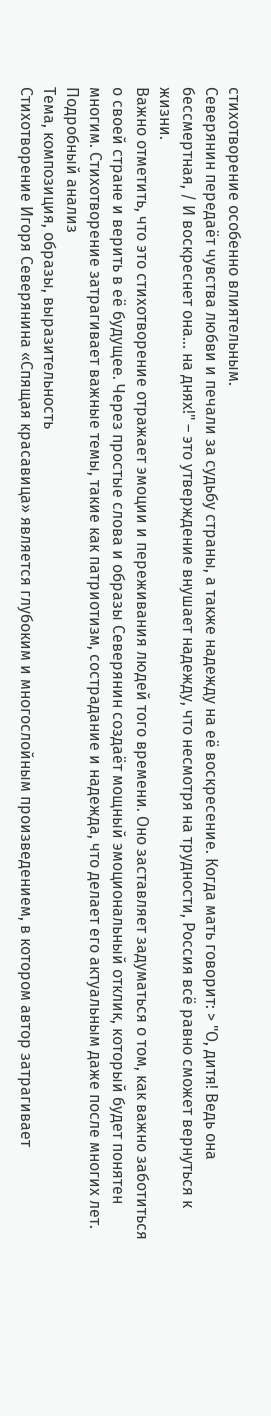стихотворение особенно влиятельным.
Северянин передаёт чувства любви и печали за судьбу страны, а также надежду на её воскресение. Когда мать говорит: > "О, дитя! Ведь она бессмертная, / И воскреснет она… на днях!" – это утверждение внушает надежду, что несмотря на трудности, Россия всё равно сможет вернуться к жизни.
Важно отметить, что это стихотворение отражает эмоции и переживания людей того времени. Оно заставляет задуматься о том, как важно заботиться о своей стране и верить в её будущее. Через простые слова и образы Северянин создаёт мощный эмоциональный отклик, который будет понятен многим. Стихотворение затрагивает важные темы, такие как патриотизм, сострадание и надежда, что делает его актуальным даже после многих лет.
Подробный анализ
Тема, композиция, образы, выразительность
Стихотворение Игоря Северянина «Спящая красавица» является глубоким и многослойным произведением, в котором автор затрагивает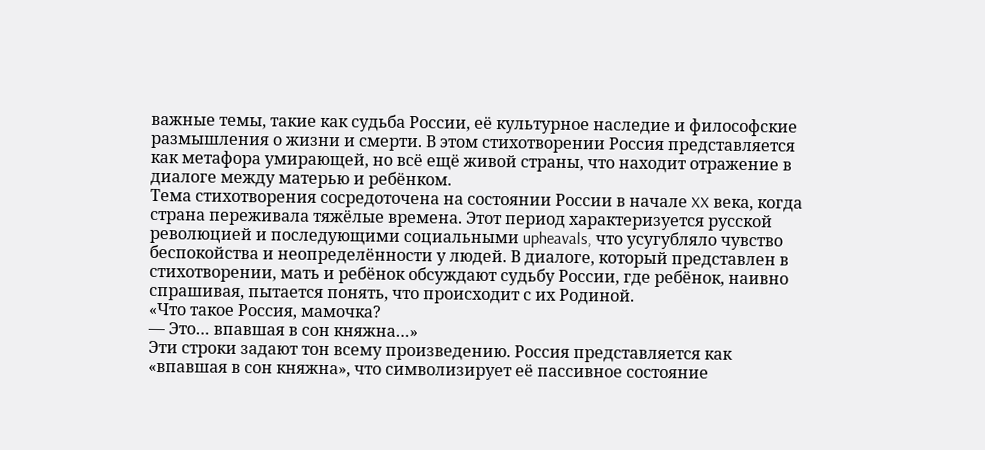важные темы, такие как судьба России, её культурное наследие и философские размышления о жизни и смерти. В этом стихотворении Россия представляется как метафора умирающей, но всё ещё живой страны, что находит отражение в диалоге между матерью и ребёнком.
Тема стихотворения сосредоточена на состоянии России в начале XX века, когда страна переживала тяжёлые времена. Этот период характеризуется русской революцией и последующими социальными upheavals, что усугубляло чувство беспокойства и неопределённости у людей. В диалоге, который представлен в стихотворении, мать и ребёнок обсуждают судьбу России, где ребёнок, наивно спрашивая, пытается понять, что происходит с их Родиной.
«Что такое Россия, мамочка?
— Это… впавшая в сон княжна…»
Эти строки задают тон всему произведению. Россия представляется как «впавшая в сон княжна», что символизирует её пассивное состояние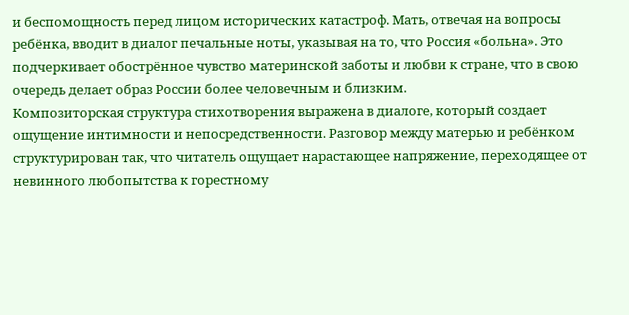и беспомощность перед лицом исторических катастроф. Мать, отвечая на вопросы ребёнка, вводит в диалог печальные ноты, указывая на то, что Россия «больна». Это подчеркивает обострённое чувство материнской заботы и любви к стране, что в свою очередь делает образ России более человечным и близким.
Композиторская структура стихотворения выражена в диалоге, который создает ощущение интимности и непосредственности. Разговор между матерью и ребёнком структурирован так, что читатель ощущает нарастающее напряжение, переходящее от невинного любопытства к горестному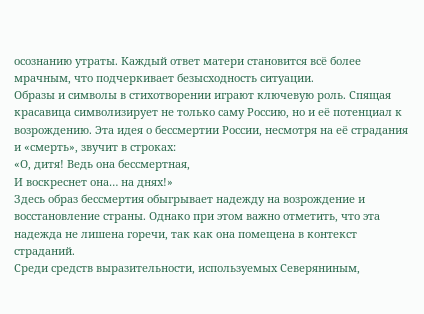осознанию утраты. Каждый ответ матери становится всё более мрачным, что подчеркивает безысходность ситуации.
Образы и символы в стихотворении играют ключевую роль. Спящая красавица символизирует не только саму Россию, но и её потенциал к возрождению. Эта идея о бессмертии России, несмотря на её страдания и «смерть», звучит в строках:
«О, дитя! Ведь она бессмертная,
И воскреснет она… на днях!»
Здесь образ бессмертия обыгрывает надежду на возрождение и восстановление страны. Однако при этом важно отметить, что эта надежда не лишена горечи, так как она помещена в контекст страданий.
Среди средств выразительности, используемых Северяниным,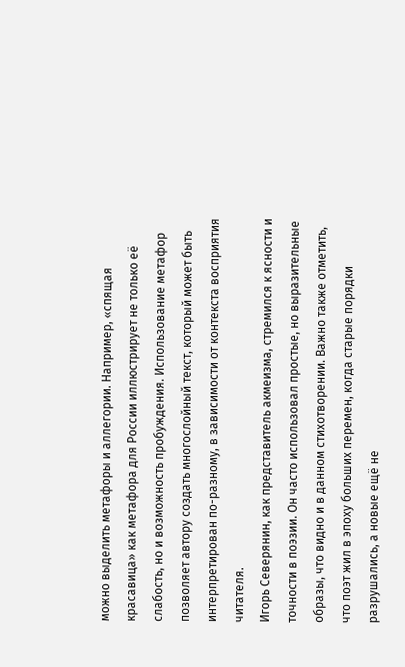можно выделить метафоры и аллегории. Например, «спящая красавица» как метафора для России иллюстрирует не только её слабость, но и возможность пробуждения. Использование метафор позволяет автору создать многослойный текст, который может быть интерпретирован по-разному, в зависимости от контекста восприятия читателя.
Игорь Северянин, как представитель акмеизма, стремился к ясности и точности в поэзии. Он часто использовал простые, но выразительные образы, что видно и в данном стихотворении. Важно также отметить, что поэт жил в эпоху больших перемен, когда старые порядки разрушались, а новые ещё не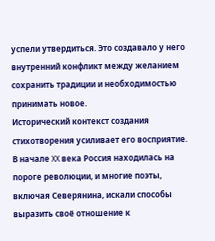успели утвердиться. Это создавало у него внутренний конфликт между желанием сохранить традиции и необходимостью принимать новое.
Исторический контекст создания стихотворения усиливает его восприятие. В начале XX века Россия находилась на пороге революции, и многие поэты, включая Северянина, искали способы выразить своё отношение к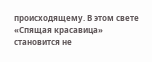происходящему. В этом свете «Спящая красавица» становится не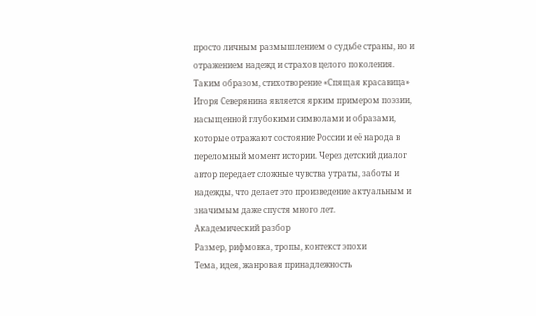просто личным размышлением о судьбе страны, но и отражением надежд и страхов целого поколения.
Таким образом, стихотворение «Спящая красавица» Игоря Северянина является ярким примером поэзии, насыщенной глубокими символами и образами, которые отражают состояние России и её народа в переломный момент истории. Через детский диалог автор передает сложные чувства утраты, заботы и надежды, что делает это произведение актуальным и значимым даже спустя много лет.
Академический разбор
Размер, рифмовка, тропы, контекст эпохи
Тема, идея, жанровая принадлежность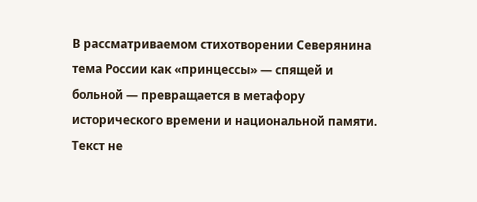В рассматриваемом стихотворении Северянина тема России как «принцессы» — спящей и больной — превращается в метафору исторического времени и национальной памяти. Текст не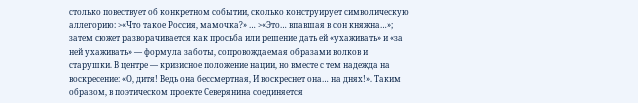столько повествует об конкретном событии, сколько конструирует символическую аллегорию: >«Что такое Россия, мамочка?» … >«Это… впавшая в сон княжна…»; затем сюжет разворачивается как просьба или решение дать ей «ухаживать» и «за ней ухаживать» — формула заботы, сопровождаемая образами волков и старушки. В центре — кризисное положение нации, но вместе с тем надежда на воскресение: «О, дитя! Ведь она бессмертная, И воскреснет она… на днях!». Таким образом, в поэтическом проекте Северянина соединяется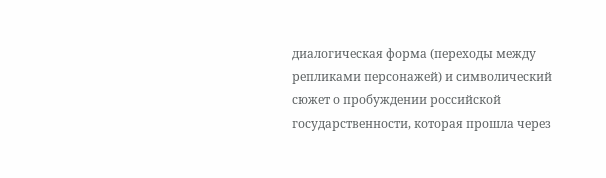диалогическая форма (переходы между репликами персонажей) и символический сюжет о пробуждении российской государственности, которая прошла через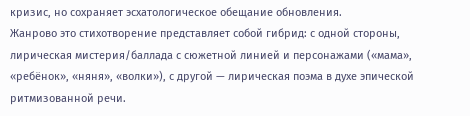кризис, но сохраняет эсхатологическое обещание обновления.
Жанрово это стихотворение представляет собой гибрид: с одной стороны, лирическая мистерия/баллада с сюжетной линией и персонажами («мама», «ребёнок», «няня», «волки»), с другой — лирическая поэма в духе эпической ритмизованной речи.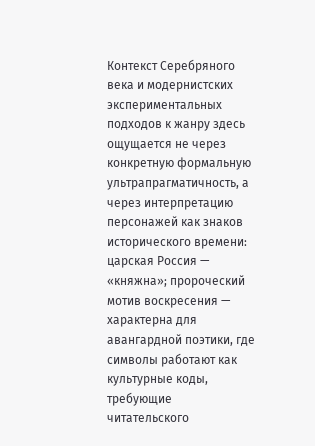Контекст Серебряного века и модернистских экспериментальных подходов к жанру здесь ощущается не через конкретную формальную ультрапрагматичность, а через интерпретацию персонажей как знаков исторического времени: царская Россия — «княжна»; пророческий мотив воскресения — характерна для авангардной поэтики, где символы работают как культурные коды, требующие читательского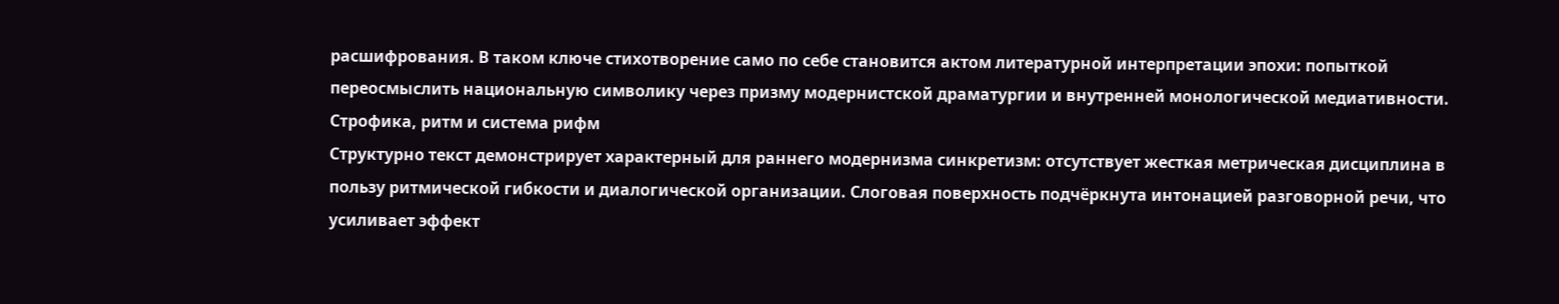расшифрования. В таком ключе стихотворение само по себе становится актом литературной интерпретации эпохи: попыткой переосмыслить национальную символику через призму модернистской драматургии и внутренней монологической медиативности.
Строфика, ритм и система рифм
Структурно текст демонстрирует характерный для раннего модернизма синкретизм: отсутствует жесткая метрическая дисциплина в пользу ритмической гибкости и диалогической организации. Слоговая поверхность подчёркнута интонацией разговорной речи, что усиливает эффект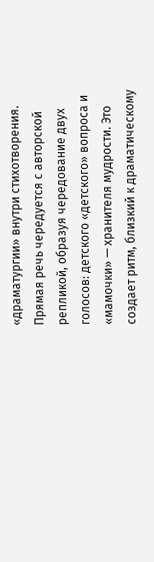«драматургии» внутри стихотворения. Прямая речь чередуется с авторской репликой, образуя чередование двух голосов: детского «детского» вопроса и «мамочки» — хранителя мудрости. Это создает ритм, близкий к драматическому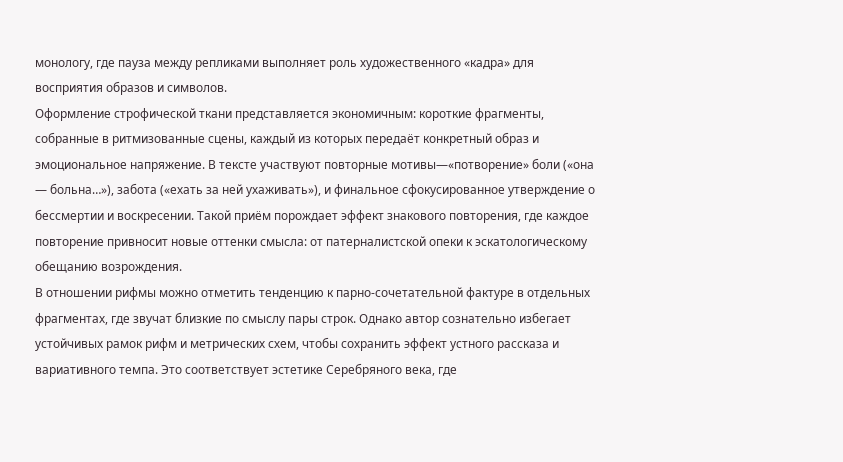монологу, где пауза между репликами выполняет роль художественного «кадра» для восприятия образов и символов.
Оформление строфической ткани представляется экономичным: короткие фрагменты, собранные в ритмизованные сцены, каждый из которых передаёт конкретный образ и эмоциональное напряжение. В тексте участвуют повторные мотивы—«потворение» боли («она — больна…»), забота («ехать за ней ухаживать»), и финальное сфокусированное утверждение о бессмертии и воскресении. Такой приём порождает эффект знакового повторения, где каждое повторение привносит новые оттенки смысла: от патерналистской опеки к эскатологическому обещанию возрождения.
В отношении рифмы можно отметить тенденцию к парно-сочетательной фактуре в отдельных фрагментах, где звучат близкие по смыслу пары строк. Однако автор сознательно избегает устойчивых рамок рифм и метрических схем, чтобы сохранить эффект устного рассказа и вариативного темпа. Это соответствует эстетике Серебряного века, где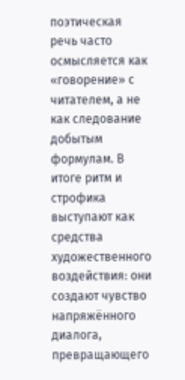поэтическая речь часто осмысляется как «говорение» с читателем, а не как следование добытым формулам. В итоге ритм и строфика выступают как средства художественного воздействия: они создают чувство напряжённого диалога, превращающего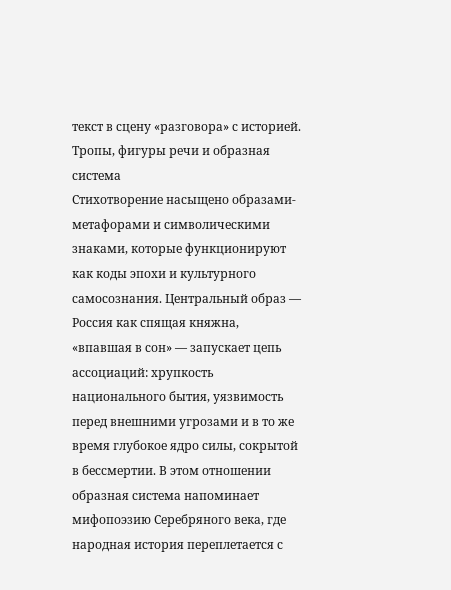текст в сцену «разговора» с историей.
Тропы, фигуры речи и образная система
Стихотворение насыщено образами-метафорами и символическими знаками, которые функционируют как коды эпохи и культурного самосознания. Центральный образ — Россия как спящая княжна, «впавшая в сон» — запускает цепь ассоциаций: хрупкость национального бытия, уязвимость перед внешними угрозами и в то же время глубокое ядро силы, сокрытой в бессмертии. В этом отношении образная система напоминает мифопоэзию Серебряного века, где народная история переплетается с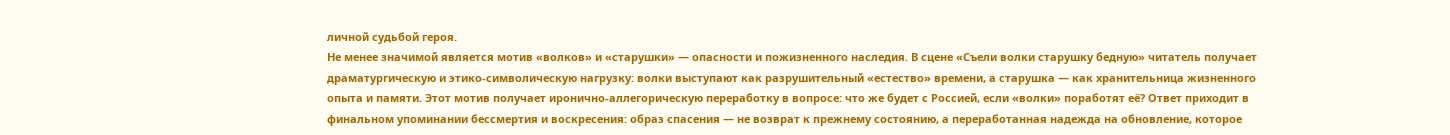личной судьбой героя.
Не менее значимой является мотив «волков» и «старушки» — опасности и пожизненного наследия. В сцене «Съели волки старушку бедную» читатель получает драматургическую и этико-символическую нагрузку: волки выступают как разрушительный «естество» времени, а старушка — как хранительница жизненного опыта и памяти. Этот мотив получает иронично-аллегорическую переработку в вопросе: что же будет с Россией, если «волки» поработят её? Ответ приходит в финальном упоминании бессмертия и воскресения: образ спасения — не возврат к прежнему состоянию, а переработанная надежда на обновление, которое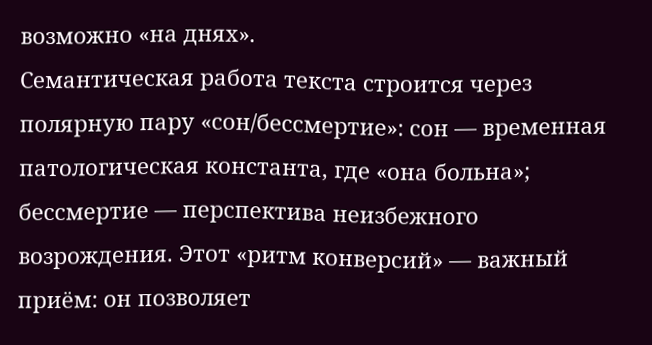возможно «на днях».
Семантическая работа текста строится через полярную пару «сон/бессмертие»: сон — временная патологическая константа, где «она больна»; бессмертие — перспектива неизбежного возрождения. Этот «ритм конверсий» — важный приём: он позволяет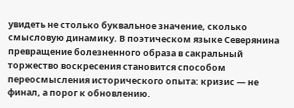увидеть не столько буквальное значение, сколько смысловую динамику. В поэтическом языке Северянина превращение болезненного образа в сакральный торжество воскресения становится способом переосмысления исторического опыта: кризис — не финал, а порог к обновлению.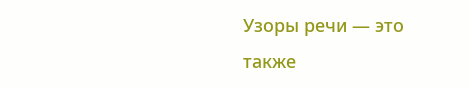Узоры речи — это также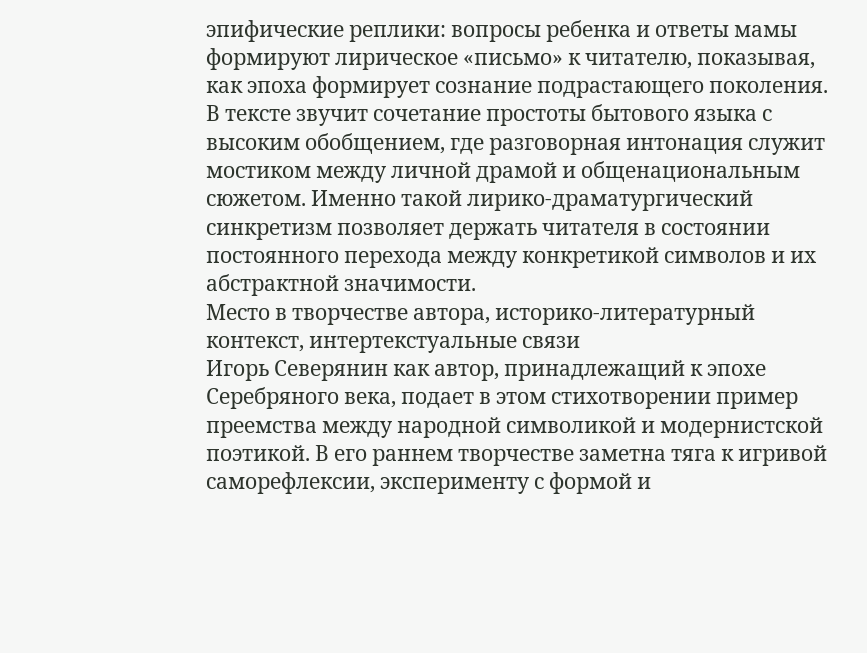эпифические реплики: вопросы ребенка и ответы мамы формируют лирическое «письмо» к читателю, показывая, как эпоха формирует сознание подрастающего поколения. В тексте звучит сочетание простоты бытового языка с высоким обобщением, где разговорная интонация служит мостиком между личной драмой и общенациональным сюжетом. Именно такой лирико-драматургический синкретизм позволяет держать читателя в состоянии постоянного перехода между конкретикой символов и их абстрактной значимости.
Место в творчестве автора, историко-литературный контекст, интертекстуальные связи
Игорь Северянин как автор, принадлежащий к эпохе Серебряного века, подает в этом стихотворении пример преемства между народной символикой и модернистской поэтикой. В его раннем творчестве заметна тяга к игривой саморефлексии, эксперименту с формой и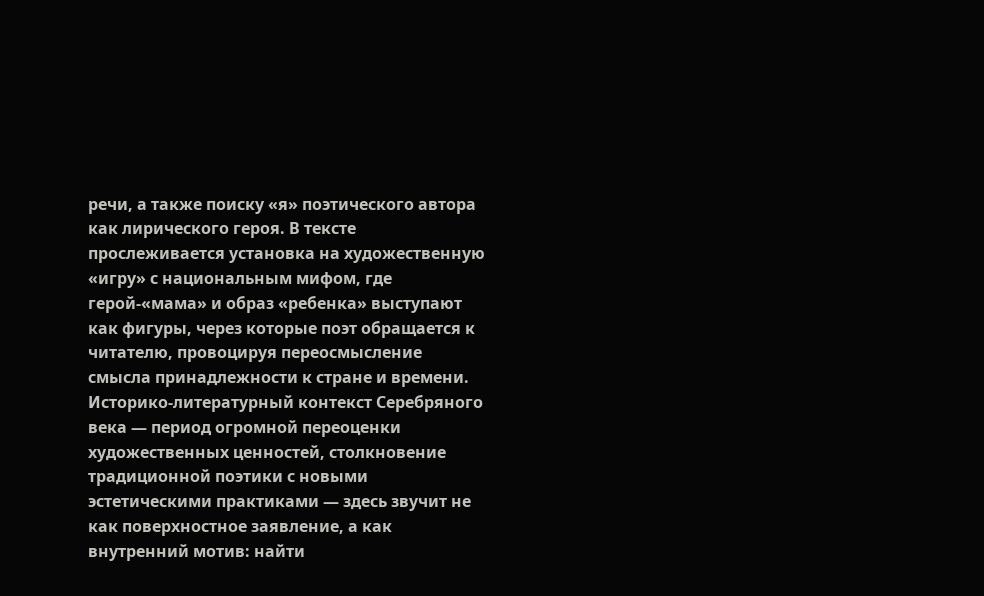речи, а также поиску «я» поэтического автора как лирического героя. В тексте прослеживается установка на художественную «игру» с национальным мифом, где герой-«мама» и образ «ребенка» выступают как фигуры, через которые поэт обращается к читателю, провоцируя переосмысление смысла принадлежности к стране и времени.
Историко-литературный контекст Серебряного века — период огромной переоценки художественных ценностей, столкновение традиционной поэтики с новыми эстетическими практиками — здесь звучит не как поверхностное заявление, а как внутренний мотив: найти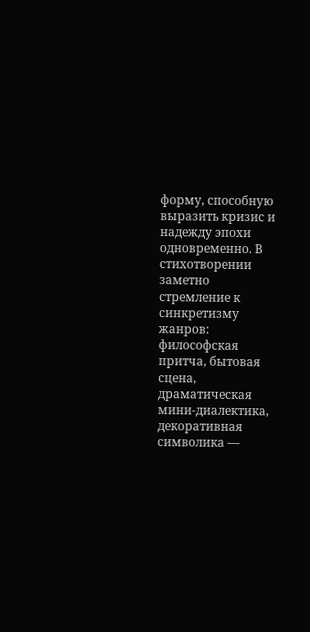форму, способную выразить кризис и надежду эпохи одновременно. В стихотворении заметно стремление к синкретизму жанров: философская притча, бытовая сцена, драматическая мини-диалектика, декоративная символика —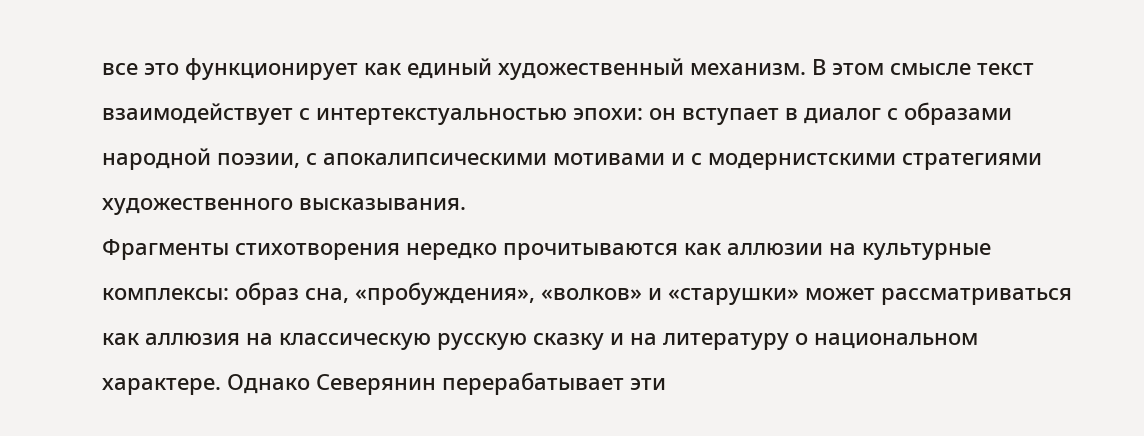все это функционирует как единый художественный механизм. В этом смысле текст взаимодействует с интертекстуальностью эпохи: он вступает в диалог с образами народной поэзии, с апокалипсическими мотивами и с модернистскими стратегиями художественного высказывания.
Фрагменты стихотворения нередко прочитываются как аллюзии на культурные комплексы: образ сна, «пробуждения», «волков» и «старушки» может рассматриваться как аллюзия на классическую русскую сказку и на литературу о национальном характере. Однако Северянин перерабатывает эти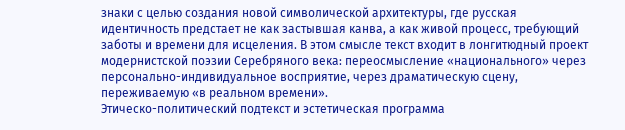знаки с целью создания новой символической архитектуры, где русская идентичность предстает не как застывшая канва, а как живой процесс, требующий заботы и времени для исцеления. В этом смысле текст входит в лонгитюдный проект модернистской поэзии Серебряного века: переосмысление «национального» через персонально-индивидуальное восприятие, через драматическую сцену, переживаемую «в реальном времени».
Этическо-политический подтекст и эстетическая программа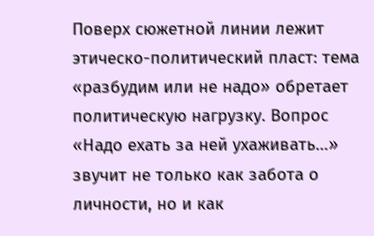Поверх сюжетной линии лежит этическо-политический пласт: тема «разбудим или не надо» обретает политическую нагрузку. Вопрос «Надо ехать за ней ухаживать…» звучит не только как забота о личности, но и как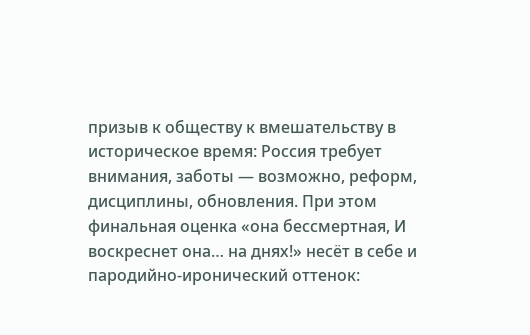призыв к обществу к вмешательству в историческое время: Россия требует внимания, заботы — возможно, реформ, дисциплины, обновления. При этом финальная оценка «она бессмертная, И воскреснет она… на днях!» несёт в себе и пародийно-иронический оттенок: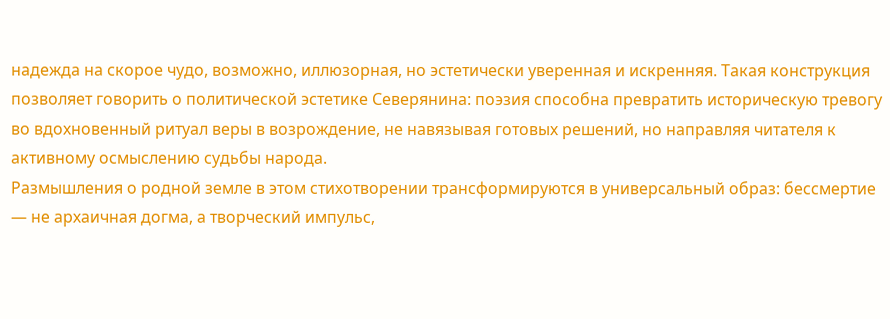надежда на скорое чудо, возможно, иллюзорная, но эстетически уверенная и искренняя. Такая конструкция позволяет говорить о политической эстетике Северянина: поэзия способна превратить историческую тревогу во вдохновенный ритуал веры в возрождение, не навязывая готовых решений, но направляя читателя к активному осмыслению судьбы народа.
Размышления о родной земле в этом стихотворении трансформируются в универсальный образ: бессмертие — не архаичная догма, а творческий импульс,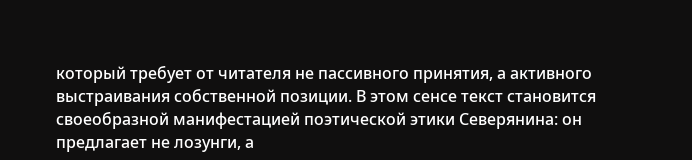который требует от читателя не пассивного принятия, а активного выстраивания собственной позиции. В этом сенсе текст становится своеобразной манифестацией поэтической этики Северянина: он предлагает не лозунги, а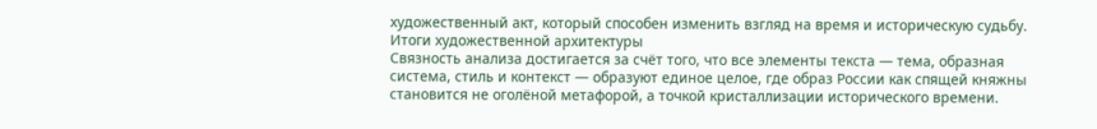художественный акт, который способен изменить взгляд на время и историческую судьбу.
Итоги художественной архитектуры
Связность анализа достигается за счёт того, что все элементы текста — тема, образная система, стиль и контекст — образуют единое целое, где образ России как спящей княжны становится не оголёной метафорой, а точкой кристаллизации исторического времени.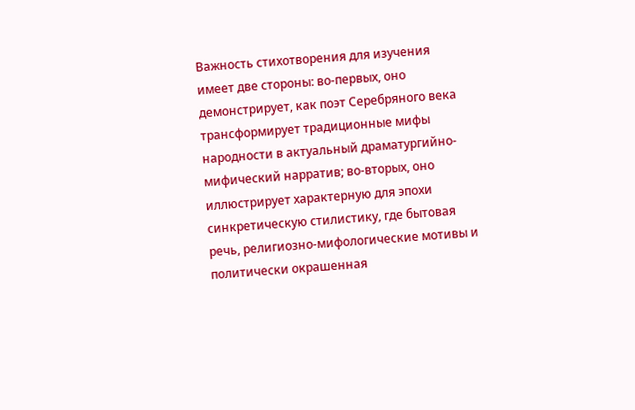Важность стихотворения для изучения имеет две стороны: во-первых, оно демонстрирует, как поэт Серебряного века трансформирует традиционные мифы народности в актуальный драматургийно-мифический нарратив; во-вторых, оно иллюстрирует характерную для эпохи синкретическую стилистику, где бытовая речь, религиозно-мифологические мотивы и политически окрашенная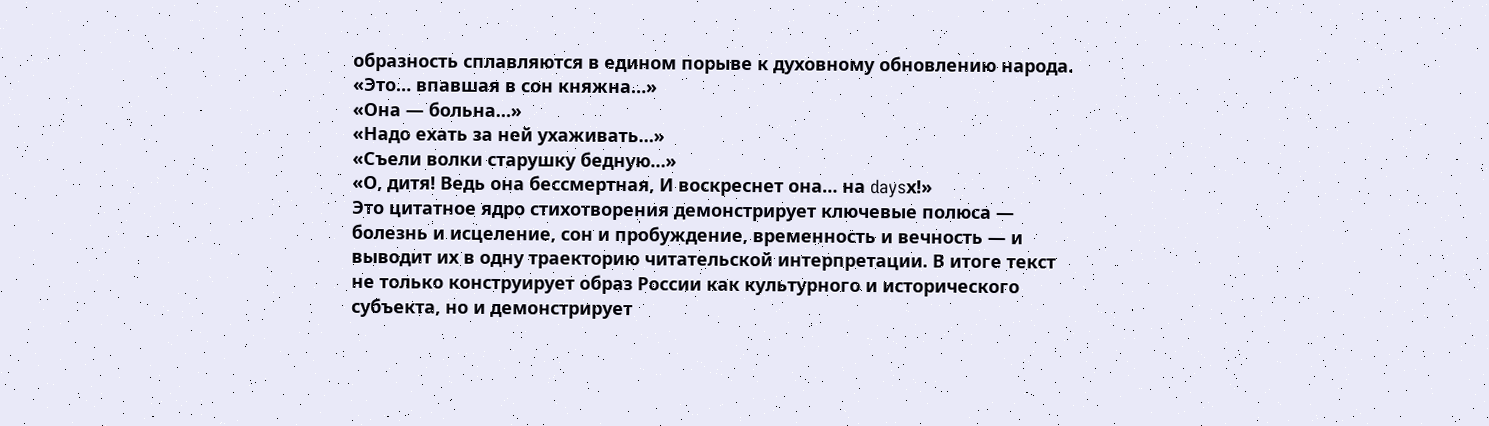образность сплавляются в едином порыве к духовному обновлению народа.
«Это… впавшая в сон княжна…»
«Она — больна…»
«Надо ехать за ней ухаживать…»
«Съели волки старушку бедную…»
«О, дитя! Ведь она бессмертная, И воскреснет она… на daysх!»
Это цитатное ядро стихотворения демонстрирует ключевые полюса — болезнь и исцеление, сон и пробуждение, временность и вечность — и выводит их в одну траекторию читательской интерпретации. В итоге текст не только конструирует образ России как культурного и исторического субъекта, но и демонстрирует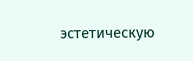эстетическую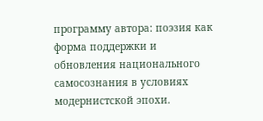программу автора: поэзия как форма поддержки и обновления национального самосознания в условиях модернистской эпохи.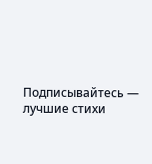Подписывайтесь — лучшие стихи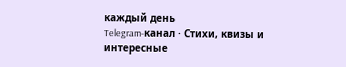каждый день
Telegram-канал · Стихи, квизы и интересные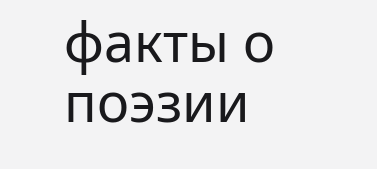факты о поэзии